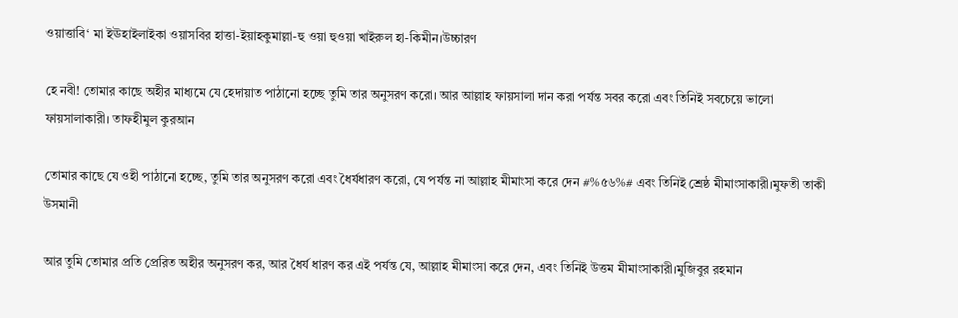ওয়াত্তাবি‘ মা ইঊহাইলাইকা ওয়াসবির হাত্তা-ইয়াহকুমাল্লা-হু ওয়া হুওয়া খাইরুল হা-কিমীন।উচ্চারণ

হে নবী! তোমার কাছে অহীর মাধ্যমে যে হেদায়াত পাঠানো হচ্ছে তুমি তার অনুসরণ করো। আর আল্লাহ‌ ফায়সালা দান করা পর্যন্ত সবর করো এবং তিনিই সবচেয়ে ভালো ফায়সালাকারী। তাফহীমুল কুরআন

তোমার কাছে যে ওহী পাঠানো হচ্ছে, তুমি তার অনুসরণ করো এবং ধৈর্যধারণ করো, যে পর্যন্ত না আল্লাহ মীমাংসা করে দেন #%৫৬%# এবং তিনিই শ্রেষ্ঠ মীমাংসাকারী।মুফতী তাকী উসমানী

আর তুমি তোমার প্রতি প্রেরিত অহীর অনুসরণ কর, আর ধৈর্য ধারণ কর এই পর্যন্ত যে, আল্লাহ মীমাংসা করে দেন, এবং তিনিই উত্তম মীমাংসাকারী।মুজিবুর রহমান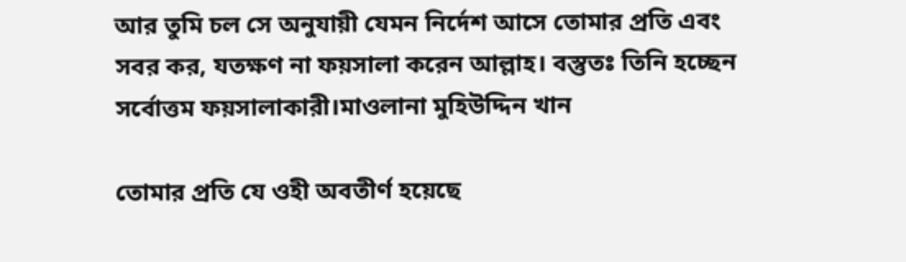আর তুমি চল সে অনুযায়ী যেমন নির্দেশ আসে তোমার প্রতি এবং সবর কর, যতক্ষণ না ফয়সালা করেন আল্লাহ। বস্তুতঃ তিনি হচ্ছেন সর্বোত্তম ফয়সালাকারী।মাওলানা মুহিউদ্দিন খান

তোমার প্রতি যে ওহী অবতীর্ণ হয়েছে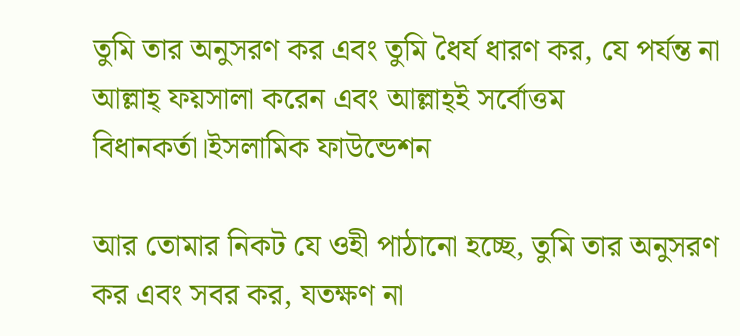তুমি তার অনুসরণ কর এবং তুমি ধৈর্য ধারণ কর, যে পর্যন্ত না আল্লাহ্ ফয়সালা করেন এবং আল্লাহ্ই সর্বোত্তম বিধানকর্তা।ইসলামিক ফাউন্ডেশন

আর তোমার নিকট যে ওহী পাঠানো হচ্ছে, তুমি তার অনুসরণ কর এবং সবর কর, যতক্ষণ না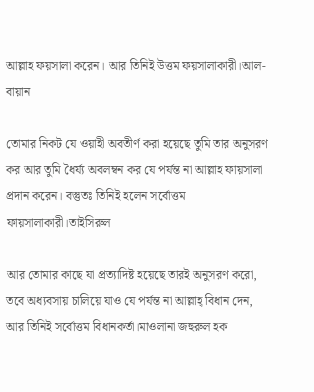আল্লাহ ফয়সালা করেন। আর তিনিই উত্তম ফয়সালাকারী।আল-বায়ান

তোমার নিকট যে ওয়াহী অবতীর্ণ করা হয়েছে তুমি তার অনুসরণ কর আর তুমি ধৈর্য্য অবলম্বন কর যে পর্যন্ত না আল্লাহ ফায়সালা প্রদান করেন। বস্তুতঃ তিনিই হলেন সর্বোত্তম ফায়সালাকারী।তাইসিরুল

আর তোমার কাছে যা প্রত্যাদিষ্ট হয়েছে তারই অনুসরণ করো, তবে অধ্যবসায় চালিয়ে যাও যে পর্যন্ত না আল্লাহ্ বিধান দেন, আর তিনিই সর্বোত্তম বিধানকর্তা।মাওলানা জহুরুল হক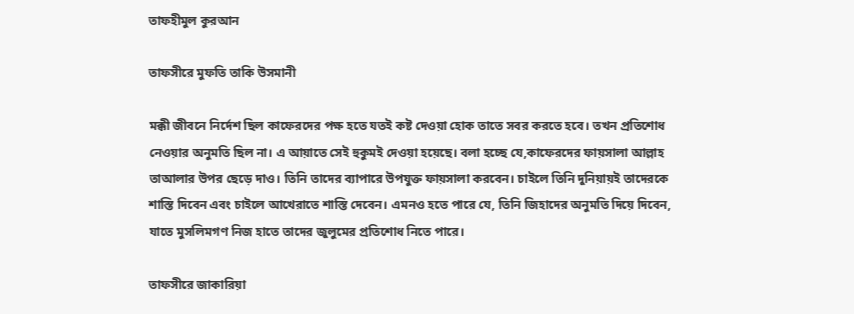তাফহীমুল কুরআন

তাফসীরে মুফতি তাকি উসমানী

মক্কী জীবনে নির্দেশ ছিল কাফেরদের পক্ষ হতে যতই কষ্ট দেওয়া হোক তাতে সবর করতে হবে। তখন প্রতিশোধ নেওয়ার অনুমতি ছিল না। এ আয়াতে সেই হুকুমই দেওয়া হয়েছে। বলা হচ্ছে যে,কাফেরদের ফায়সালা আল্লাহ তাআলার উপর ছেড়ে দাও। তিনি তাদের ব্যাপারে উপযুক্ত ফায়সালা করবেন। চাইলে তিনি দুনিয়ায়ই তাদেরকে শাস্তি দিবেন এবং চাইলে আখেরাতে শাস্তি দেবেন। এমনও হতে পারে যে, তিনি জিহাদের অনুমতি দিয়ে দিবেন, যাতে মুসলিমগণ নিজ হাতে তাদের জুলুমের প্রতিশোধ নিতে পারে।

তাফসীরে জাকারিয়া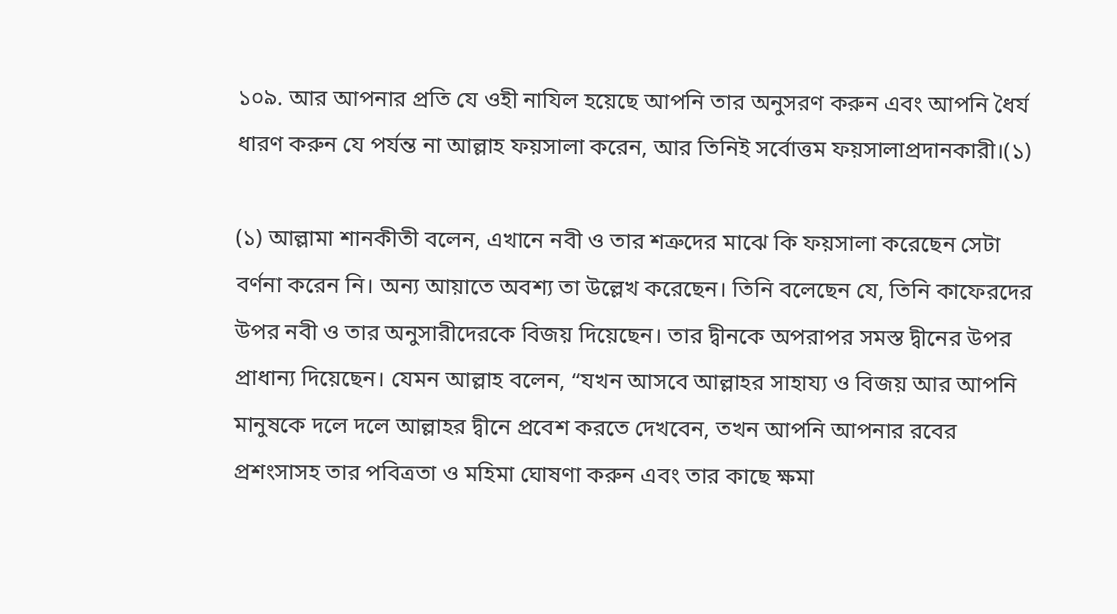১০৯. আর আপনার প্রতি যে ওহী নাযিল হয়েছে আপনি তার অনুসরণ করুন এবং আপনি ধৈর্য ধারণ করুন যে পর্যন্ত না আল্লাহ ফয়সালা করেন, আর তিনিই সর্বোত্তম ফয়সালাপ্রদানকারী।(১)

(১) আল্লামা শানকীতী বলেন, এখানে নবী ও তার শত্রুদের মাঝে কি ফয়সালা করেছেন সেটা বর্ণনা করেন নি। অন্য আয়াতে অবশ্য তা উল্লেখ করেছেন। তিনি বলেছেন যে, তিনি কাফেরদের উপর নবী ও তার অনুসারীদেরকে বিজয় দিয়েছেন। তার দ্বীনকে অপরাপর সমস্ত দ্বীনের উপর প্রাধান্য দিয়েছেন। যেমন আল্লাহ বলেন, “যখন আসবে আল্লাহর সাহায্য ও বিজয় আর আপনি মানুষকে দলে দলে আল্লাহর দ্বীনে প্রবেশ করতে দেখবেন, তখন আপনি আপনার রবের প্রশংসাসহ তার পবিত্রতা ও মহিমা ঘোষণা করুন এবং তার কাছে ক্ষমা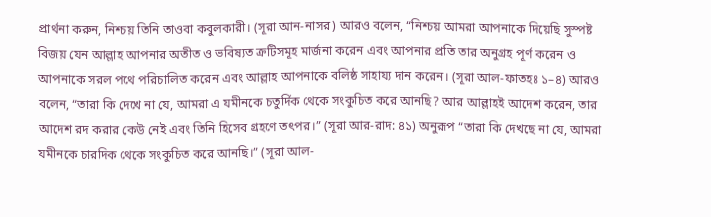প্রার্থনা করুন, নিশ্চয় তিনি তাওবা কবুলকারী। (সূরা আন-নাসর) আরও বলেন, “নিশ্চয় আমরা আপনাকে দিয়েছি সুস্পষ্ট বিজয় যেন আল্লাহ আপনার অতীত ও ভবিষ্যত ক্রটিসমূহ মার্জনা করেন এবং আপনার প্রতি তার অনুগ্রহ পূর্ণ করেন ও আপনাকে সরল পথে পরিচালিত করেন এবং আল্লাহ আপনাকে বলিষ্ঠ সাহায্য দান করেন। (সূরা আল-ফাতহঃ ১–৪) আরও বলেন, “তারা কি দেখে না যে, আমরা এ যমীনকে চতুর্দিক থেকে সংকুচিত করে আনছি? আর আল্লাহই আদেশ করেন, তার আদেশ রদ করার কেউ নেই এবং তিনি হিসেব গ্রহণে তৎপর।” (সূরা আর-রাদ: ৪১) অনুরূপ “তারা কি দেখছে না যে, আমরা যমীনকে চারদিক থেকে সংকুচিত করে আনছি।” (সূরা আল-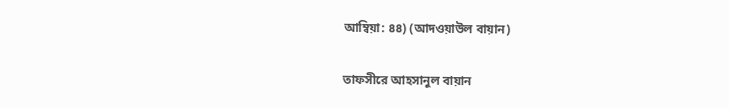আম্বিয়া: ৪৪) (আদওয়াউল বায়ান)

তাফসীরে আহসানুল বায়ান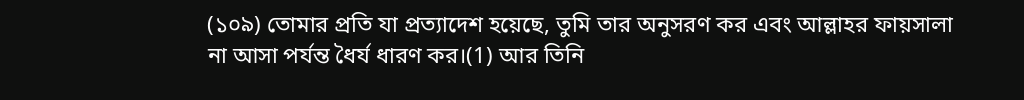(১০৯) তোমার প্রতি যা প্রত্যাদেশ হয়েছে, তুমি তার অনুসরণ কর এবং আল্লাহর ফায়সালা না আসা পর্যন্ত ধৈর্য ধারণ কর।(1) আর তিনি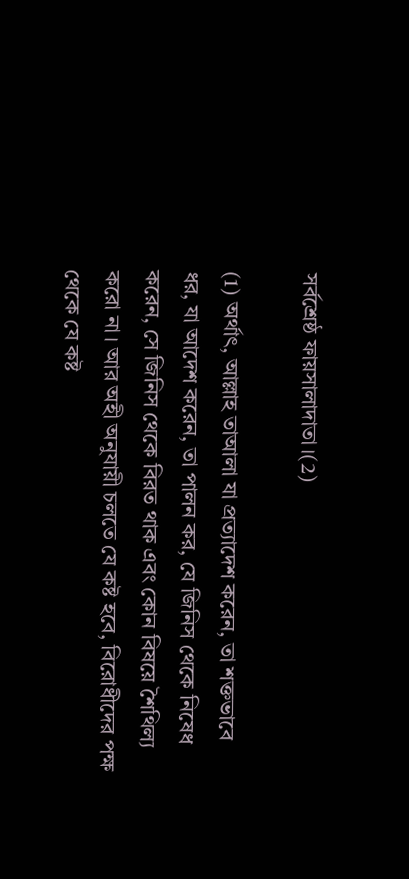সর্বশ্রেষ্ঠ ফায়সালাদাতা।(2)

(1) অর্থাৎ, আল্লাহ তাআলা যা প্রত্যাদেশ করেন, তা শক্তভাবে ধর, যা আদেশ করেন, তা পালন কর, যে জিনিস থেকে নিষেধ করেন, সে জিনিস থেকে বিরত থাক এবং কোন বিষয়ে শৈথিল্য করো না। আর অহী অনুযায়ী চলতে যে কষ্ট হবে, বিরোধীদের পক্ষ থেকে যে কষ্ট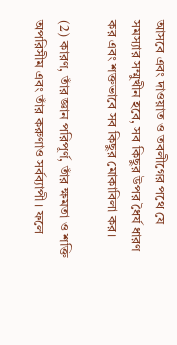আসবে এবং দাওয়াত ও তবলীগের পথে যে সমস্যার সম্মুখীন হবে, সব কিছুর উপর ধৈর্য ধারণ কর এবং শক্তভাবে সব কিছুর মোকাবিলা কর।

(2) কারণ, তাঁর জ্ঞান পরিপূর্ণ, তাঁর ক্ষমতা ও শক্তি অপরিসীম এবং তাঁর করুণাও সর্বব্যাপী। ফলে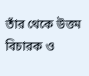তাঁর থেকে উত্তম বিচারক ও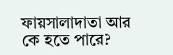ফায়সালাদাতা আর কে হতে পারে?